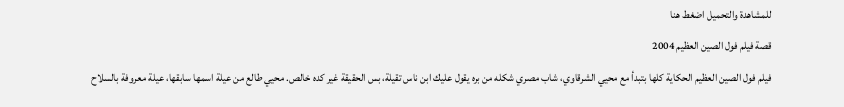للمشاهدة والتحميل اضغط هنا
قصة فيلم فول الصين العظيم 2004
فيلم فول الصين العظيم الحكاية كلها بتبدأ مع محيي الشرقاوي، شاب مصري شكله من بره يقول عليك ابن ناس تقيلة، بس الحقيقة غير كده خالص. محيي طالع من عيلة اسمها سابقها، عيلة معروفة بالسلاح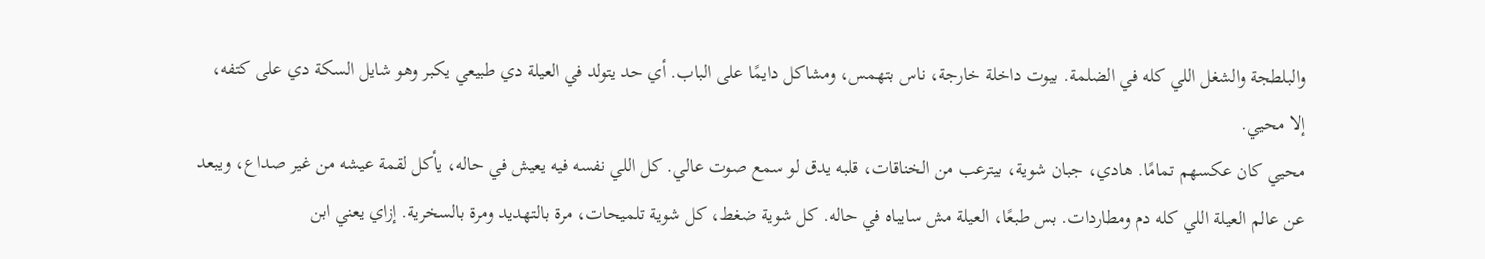والبلطجة والشغل اللي كله في الضلمة. بيوت داخلة خارجة، ناس بتهمس، ومشاكل دايمًا على الباب. أي حد يتولد في العيلة دي طبيعي يكبر وهو شايل السكة دي على كتفه، إلا محيي.
محيي كان عكسهم تمامًا. هادي، جبان شوية، بيترعب من الخناقات، قلبه يدق لو سمع صوت عالي. كل اللي نفسه فيه يعيش في حاله، يأكل لقمة عيشه من غير صداع، ويبعد عن عالم العيلة اللي كله دم ومطاردات. بس طبعًا، العيلة مش سايباه في حاله. كل شوية ضغط، كل شوية تلميحات، مرة بالتهديد ومرة بالسخرية. إزاي يعني ابن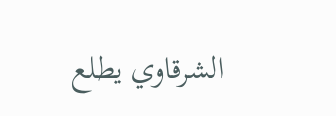الشرقاوي يطلع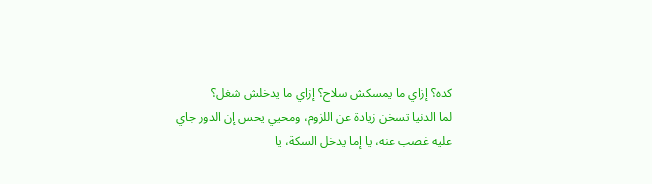كده؟ إزاي ما يمسكش سلاح؟ إزاي ما يدخلش شغل؟
لما الدنيا تسخن زيادة عن اللزوم، ومحيي يحس إن الدور جاي عليه غصب عنه، يا إما يدخل السكة، يا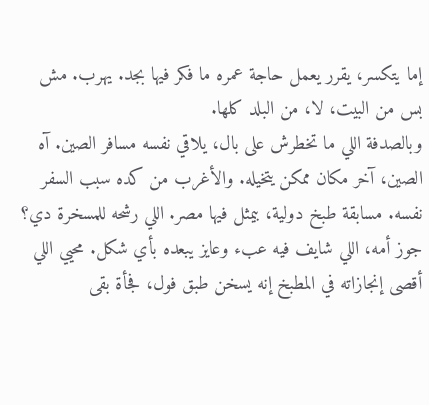إما يتكسر، يقرر يعمل حاجة عمره ما فكر فيها بجد. يهرب. مش بس من البيت، لا، من البلد كلها.
وبالصدفة اللي ما تخطرش على بال، يلاقي نفسه مسافر الصين. آه الصين، آخر مكان ممكن يتخيله. والأغرب من كده سبب السفر نفسه. مسابقة طبخ دولية، بيمثل فيها مصر. اللي رشحه للمسخرة دي؟ جوز أمه، اللي شايف فيه عبء وعايز يبعده بأي شكل. محيي اللي أقصى إنجازاته في المطبخ إنه يسخن طبق فول، فجأة بقى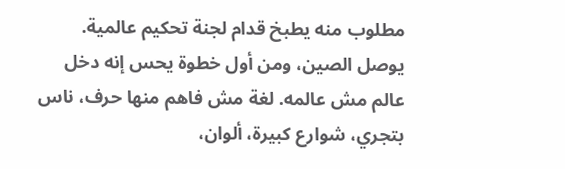مطلوب منه يطبخ قدام لجنة تحكيم عالمية.
يوصل الصين، ومن أول خطوة يحس إنه دخل عالم مش عالمه. لغة مش فاهم منها حرف، ناس بتجري، شوارع كبيرة، ألوان،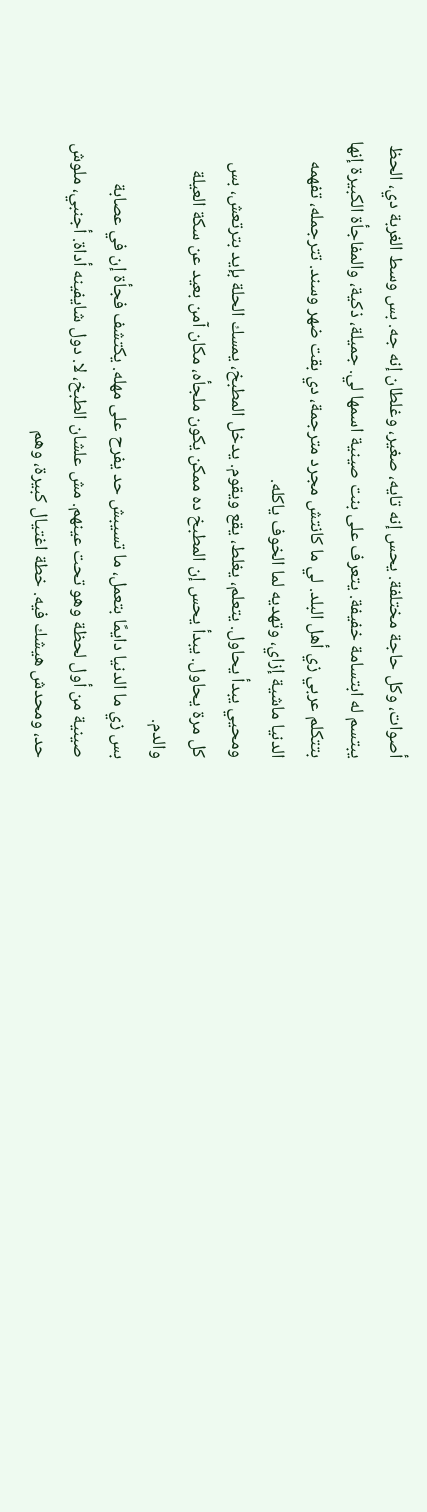أصوات، وكل حاجة مختلفة. يحس إنه تايه، صغير، وغلطان إنه جه. بس وسط الغربة دي، الحظ يبتسم له ابتسامة خفيفة. يتعرف على بنت صينية اسمها لي. جميلة، ذكية، والمفاجأة الكبيرة إنها بتتكلم عربي زي أهل البلد. لي ما كانتش مجرد مترجمة، دي بقت ضهر وسند. تترجمله، تفهمه الدنيا ماشية إزاي، وتهديه لما الخوف ياكله.
ومحيي يبدأ يحاول. يتعلم، يغلط، يقع ويقوم. يدخل المطبخ، يمسك الحلة بإيد بترتعش، بس كل مرة يحاول. يبدأ يحس إن المطبخ ده ممكن يكون ملجأه، مكان آمن بعيد عن سكة العيلة والدم.
بس زي ما الدنيا دايمًا بتعمل، ما تسيبش حد يفرح على مهله. يكتشف فجأة إن في عصابة صينية من أول لحظة وهو تحت عينهم. مش علشان الطبخ، لا. دول شايفينه أداة. أجنبي، ملوش حد، ومحدش هيشك فيه. خطة اغتيال كبيرة، وهم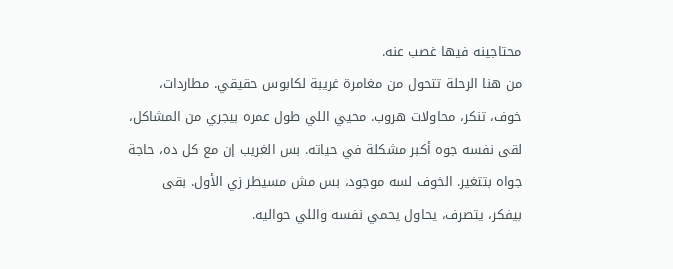محتاجينه فيها غصب عنه.
من هنا الرحلة تتحول من مغامرة غريبة لكابوس حقيقي. مطاردات، خوف، تنكر، محاولات هروب. محيي اللي طول عمره بيجري من المشاكل، لقى نفسه جوه أكبر مشكلة في حياته. بس الغريب إن مع كل ده، حاجة جواه بتتغير. الخوف لسه موجود، بس مش مسيطر زي الأول. بقى بيفكر، يتصرف، يحاول يحمي نفسه واللي حواليه.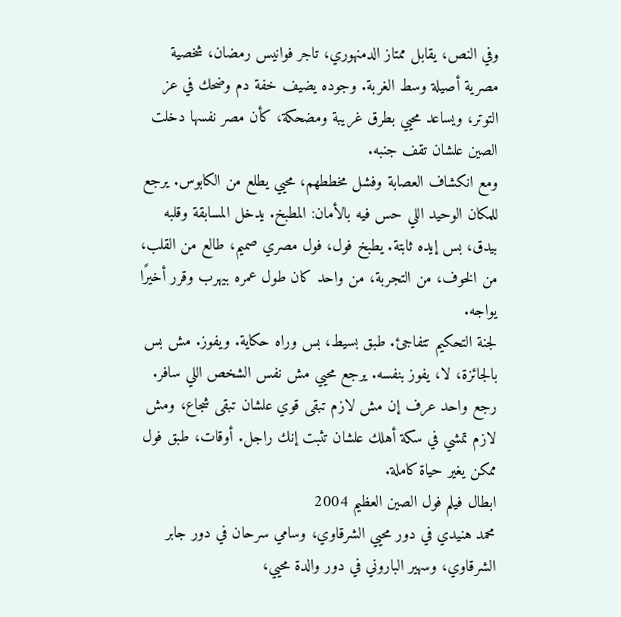وفي النص، يقابل ممتاز الدمنهوري، تاجر فوانيس رمضان، شخصية مصرية أصيلة وسط الغربة. وجوده يضيف خفة دم وضحك في عز التوتر، ويساعد محيي بطرق غريبة ومضحكة، كأن مصر نفسها دخلت الصين علشان تقف جنبه.
ومع انكشاف العصابة وفشل مخططهم، محيي يطلع من الكابوس. يرجع للمكان الوحيد اللي حس فيه بالأمان: المطبخ. يدخل المسابقة وقلبه بيدق، بس إيده ثابتة. يطبخ فول، فول مصري صميم، طالع من القلب، من الخوف، من التجربة، من واحد كان طول عمره بيهرب وقرر أخيرًا يواجه.
لجنة التحكيم تتفاجئ. طبق بسيط، بس وراه حكاية. ويفوز. مش بس بالجائزة، لا، يفوز بنفسه. يرجع محيي مش نفس الشخص اللي سافر. رجع واحد عرف إن مش لازم تبقى قوي علشان تبقى شجاع، ومش لازم تمشي في سكة أهلك علشان تثبت إنك راجل. أوقات، طبق فول ممكن يغير حياة كاملة.
ابطال فيلم فول الصين العظيم 2004
محمد هنيدي في دور محيي الشرقاوي، وسامي سرحان في دور جابر الشرقاوي، وسهير الباروني في دور والدة محيي،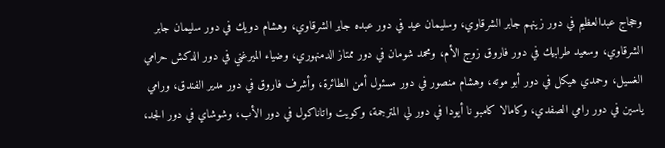وحجاج عبدالعظيم في دور زينهم جابر الشرقاوي، وسليمان عيد في دور عبده جابر الشرقاوي، وهشام دويك في دور سليمان جابر الشرقاوي، وسعيد طرابيك في دور فاروق زوج الأم، ومحمد شومان في دور ممتاز الدمنهوري، وضياء الميرغني في دور الدكش حرامي الغسيل، وحمدي هيكل في دور أبو موته، وهشام منصور في دور مسئول أمن الطائرة، وأشرف فاروق في دور مدير الفندق، ورامي ياسين في دور رامي الصفدي، وكامالا كامبو نا أيودا في دور لي المترجمة، وكويت واتاناكول في دور الأب، وشوشاي في دور الجد،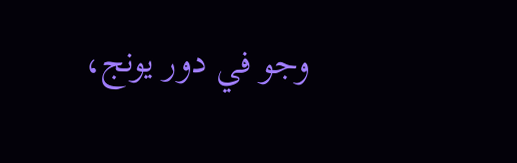وجو في دور يونج،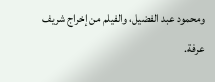ومحمود عبد الفضيل، والفيلم من إخراج شريف عرفة.